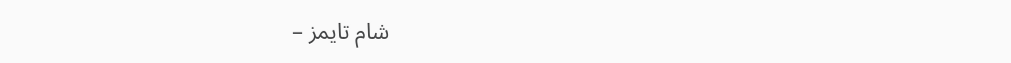شام تايمز –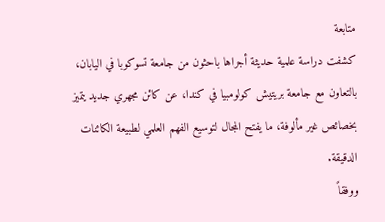متابعة
كشفت دراسة علمية حديثة أجراها باحثون من جامعة تسوكوبا في اليابان، بالتعاون مع جامعة بريتيش كولومبيا في كندا، عن كائن مجهري جديد يتميز بخصائص غير مألوفة، ما يفتح المجال لتوسيع الفهم العلمي لطبيعة الكائنات الدقيقة.
ووفقاً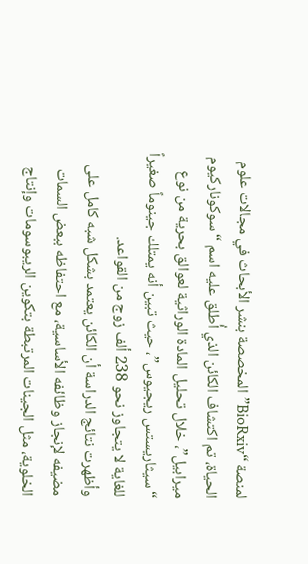لمنصة “BioRxiv” المخصصة بنشر الأبحاث في مجالات علوم الحياة، تم اكتشاف الكائن الذي أُطلق عليه اسم “سوكوناركيوم ميرابيل”، خلال تحليل المادة الوراثية لعوالق بحرية من نوع “سيثاريستس ريجيوس”، حيث تبين أنه يمتلك جينوماً صغيراً للغاية لا يتجاوز نحو 238 ألف زوج من القواعد.
وأظهرت نتائج الدراسة أن الكائن يعتمد بشكل شبه كامل على مضيفه لإنجاز وظائفه الأساسية، مع احتفاظه ببعض السمات الخلوية، مثل الجينات المرتبطة بتكوين الريبوسومات وإنتاج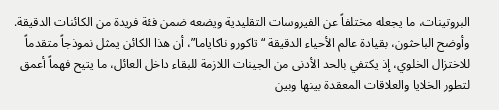البروتينات، ما يجعله مختلفاً عن الفيروسات التقليدية ويضعه ضمن فئة فريدة من الكائنات الدقيقة.
وأوضح الباحثون، بقيادة عالم الأحياء الدقيقة “تاكورو ناكاياما”، أن هذا الكائن يمثل نموذجاً متقدماً للاختزال الخلوي، إذ يكتفي بالحد الأدنى من الجينات اللازمة للبقاء داخل العائل، ما يتيح فهماً أعمق لتطور الخلايا والعلاقات المعقدة بينها وبين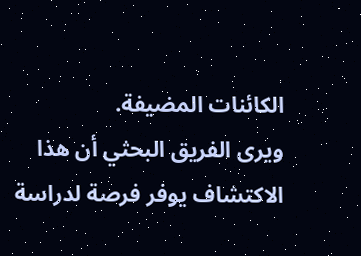الكائنات المضيفة.
ويرى الفريق البحثي أن هذا الاكتشاف يوفر فرصة لدراسة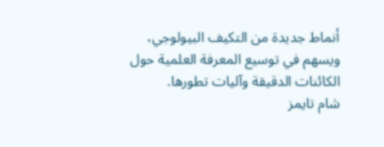أنماط جديدة من التكيف البيولوجي، ويسهم في توسيع المعرفة العلمية حول الكائنات الدقيقة وآليات تطورها.
شام تايمز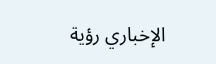الإخباري رؤية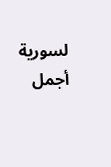لسورية أجمل